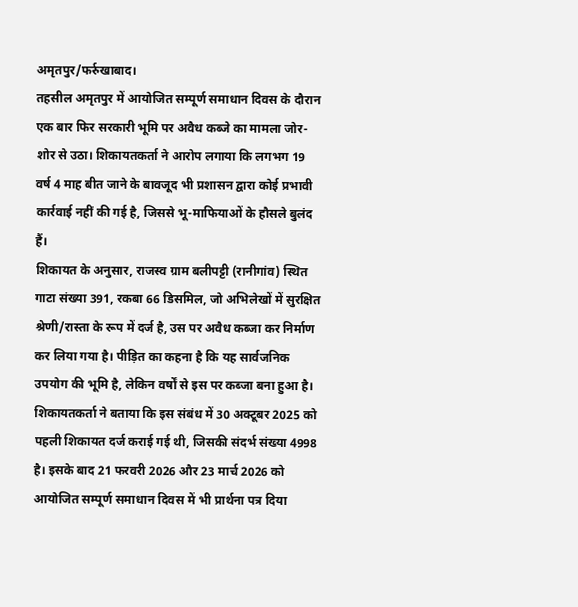अमृतपुर/फर्रुखाबाद।
तहसील अमृतपुर में आयोजित सम्पूर्ण समाधान दिवस के दौरान एक बार फिर सरकारी भूमि पर अवैध कब्जे का मामला जोर-शोर से उठा। शिकायतकर्ता ने आरोप लगाया कि लगभग 19 वर्ष 4 माह बीत जाने के बावजूद भी प्रशासन द्वारा कोई प्रभावी कार्रवाई नहीं की गई है, जिससे भू-माफियाओं के हौसले बुलंद हैं।
शिकायत के अनुसार, राजस्व ग्राम बलीपट्टी (रानीगांव) स्थित गाटा संख्या 391, रकबा 66 डिसमिल, जो अभिलेखों में सुरक्षित श्रेणी/रास्ता के रूप में दर्ज है, उस पर अवैध कब्जा कर निर्माण कर लिया गया है। पीड़ित का कहना है कि यह सार्वजनिक उपयोग की भूमि है, लेकिन वर्षों से इस पर कब्जा बना हुआ है।
शिकायतकर्ता ने बताया कि इस संबंध में 30 अक्टूबर 2025 को पहली शिकायत दर्ज कराई गई थी, जिसकी संदर्भ संख्या 4998 है। इसके बाद 21 फरवरी 2026 और 23 मार्च 2026 को आयोजित सम्पूर्ण समाधान दिवस में भी प्रार्थना पत्र दिया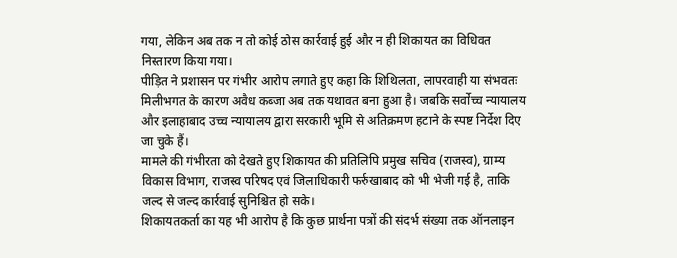गया, लेकिन अब तक न तो कोई ठोस कार्रवाई हुई और न ही शिकायत का विधिवत निस्तारण किया गया।
पीड़ित ने प्रशासन पर गंभीर आरोप लगाते हुए कहा कि शिथिलता, लापरवाही या संभवतः मिलीभगत के कारण अवैध कब्जा अब तक यथावत बना हुआ है। जबकि सर्वोच्च न्यायालय और इलाहाबाद उच्च न्यायालय द्वारा सरकारी भूमि से अतिक्रमण हटाने के स्पष्ट निर्देश दिए जा चुके हैं।
मामले की गंभीरता को देखते हुए शिकायत की प्रतिलिपि प्रमुख सचिव (राजस्व), ग्राम्य विकास विभाग, राजस्व परिषद एवं जिलाधिकारी फर्रुखाबाद को भी भेजी गई है, ताकि जल्द से जल्द कार्रवाई सुनिश्चित हो सके।
शिकायतकर्ता का यह भी आरोप है कि कुछ प्रार्थना पत्रों की संदर्भ संख्या तक ऑनलाइन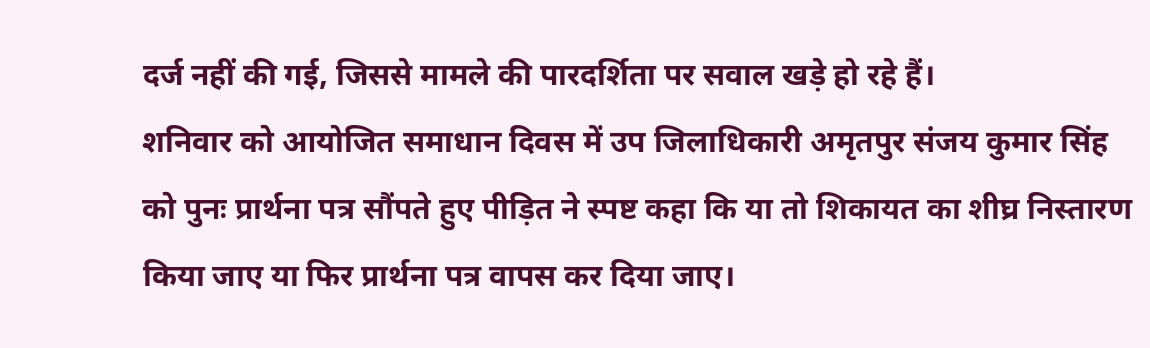दर्ज नहीं की गई, जिससे मामले की पारदर्शिता पर सवाल खड़े हो रहे हैं।
शनिवार को आयोजित समाधान दिवस में उप जिलाधिकारी अमृतपुर संजय कुमार सिंह को पुनः प्रार्थना पत्र सौंपते हुए पीड़ित ने स्पष्ट कहा कि या तो शिकायत का शीघ्र निस्तारण किया जाए या फिर प्रार्थना पत्र वापस कर दिया जाए।